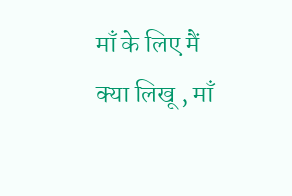माँ के लिए मैं क्या लिखू , माँ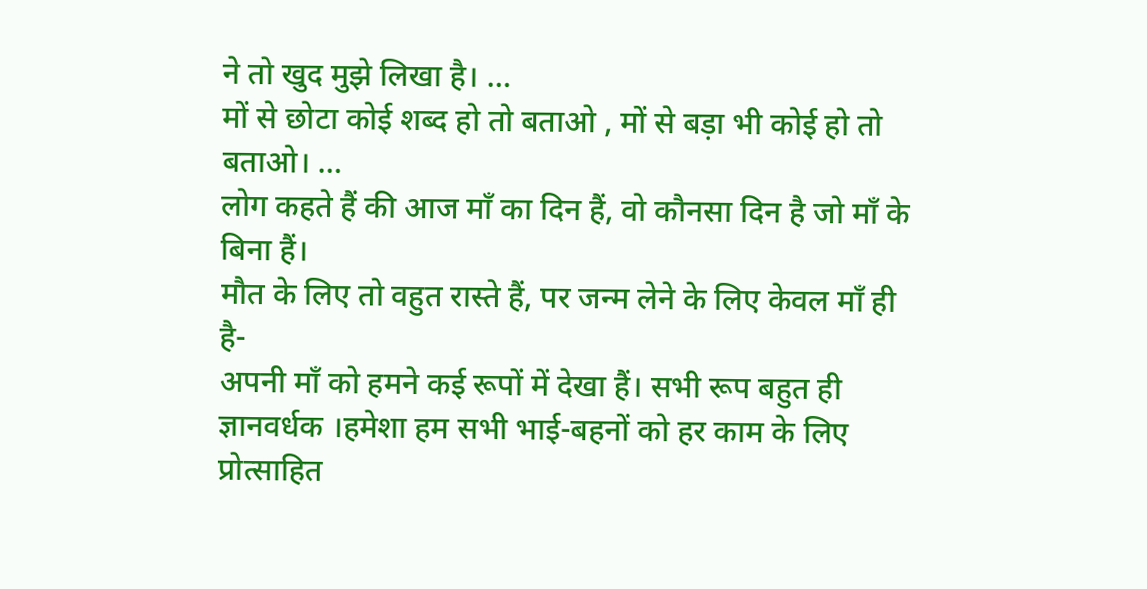ने तो खुद मुझे लिखा है। …
मों से छोटा कोई शब्द हो तो बताओ , मों से बड़ा भी कोई हो तो बताओ। …
लोग कहते हैं की आज माँ का दिन हैं, वो कौनसा दिन है जो माँ के बिना हैं।
मौत के लिए तो वहुत रास्ते हैं, पर जन्म लेने के लिए केवल माँ ही है-
अपनी माँ को हमने कई रूपों में देखा हैं। सभी रूप बहुत ही ज्ञानवर्धक ।हमेशा हम सभी भाई-बहनों को हर काम के लिए प्रोत्साहित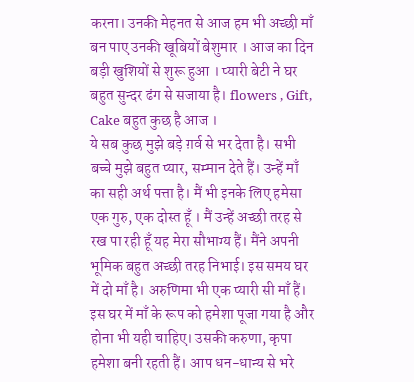करना। उनकी मेहनत से आज हम भी अच्छी माँ बन पाए उनकी खूबियों बेशुमार । आज का दिन बड़ी खुशियों से शुरू हुआ । प्यारी बेटी ने घर बहुत सुन्दर ढंग से सजाया है। flowers , Gift, Cake बहुत कुछ है आज ।
ये सब कुछ मुझे बड़े ग़र्व से भर देता है। सभी बच्चे मुझे बहुत प्यार, सम्मान देते हैं। उन्हें माँ का सही अर्थ पत्ता है। मैं भी इनके लिए हमेसा एक गुरु, एक दोस्त हूँ । मैं उन्हें अच्छी तरह से रख पा रही हूँ यह मेरा सौभाग्य हैं। मैंने अपनी भूमिक बहुत अच्छी तरह निभाई। इस समय घर में दो माँ है। अरुणिमा भी एक प्यारी सी माँ हैं। इस घर में माँ के रूप को हमेशा पूजा गया है और होना भी यही चाहिए। उसकी करुणा, कृपा हमेशा बनी रहती हैं। आप धन-धान्य से भरे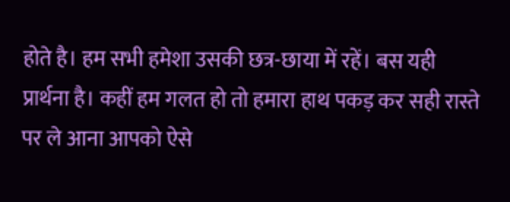होते है। हम सभी हमेशा उसकी छत्र-छाया में रहें। बस यही प्रार्थना है। कहीं हम गलत हो तो हमारा हाथ पकड़ कर सही रास्ते पर ले आना आपको ऐसे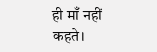ही माँ नहीं कहते।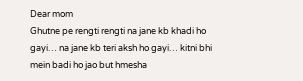Dear mom
Ghutne pe rengti rengti na jane kb khadi ho gayi… na jane kb teri aksh ho gayi… kitni bhi mein badi ho jao but hmesha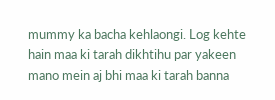mummy ka bacha kehlaongi. Log kehte hain maa ki tarah dikhtihu par yakeen mano mein aj bhi maa ki tarah banna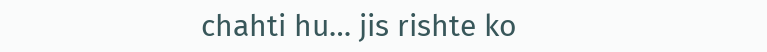chahti hu… jis rishte ko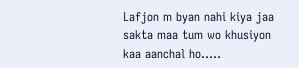Lafjon m byan nahi kiya jaa sakta maa tum wo khusiyon kaa aanchal ho…..